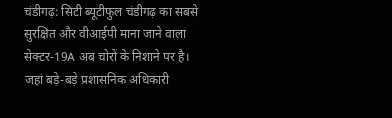चंडीगढ़: सिटी ब्यूटीफुल चंडीगढ़ का सबसे सुरक्षित और वीआईपी माना जाने वाला सेक्टर-19A अब चोरों के निशाने पर है। जहां बड़े-बड़े प्रशासनिक अधिकारी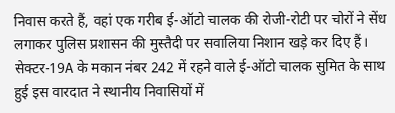निवास करते हैं, वहां एक गरीब ई-ऑटो चालक की रोजी-रोटी पर चोरों ने सेंध लगाकर पुलिस प्रशासन की मुस्तैदी पर सवालिया निशान खड़े कर दिए हैं। सेक्टर-19A के मकान नंबर 242 में रहने वाले ई-ऑटो चालक सुमित के साथ हुई इस वारदात ने स्थानीय निवासियों में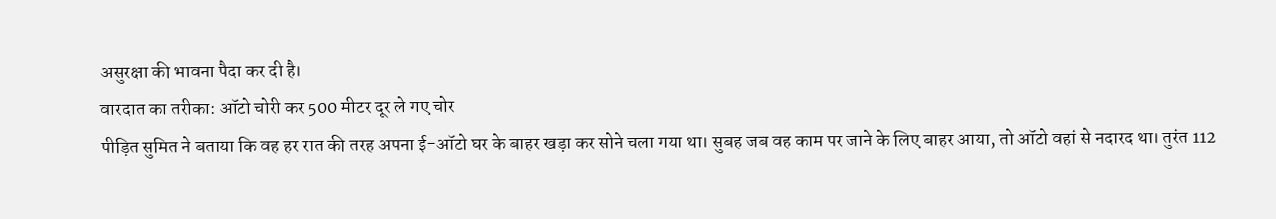असुरक्षा की भावना पैदा कर दी है।
वारदात का तरीका: ऑटो चोरी कर 500 मीटर दूर ले गए चोर
पीड़ित सुमित ने बताया कि वह हर रात की तरह अपना ई-ऑटो घर के बाहर खड़ा कर सोने चला गया था। सुबह जब वह काम पर जाने के लिए बाहर आया, तो ऑटो वहां से नदारद था। तुरंत 112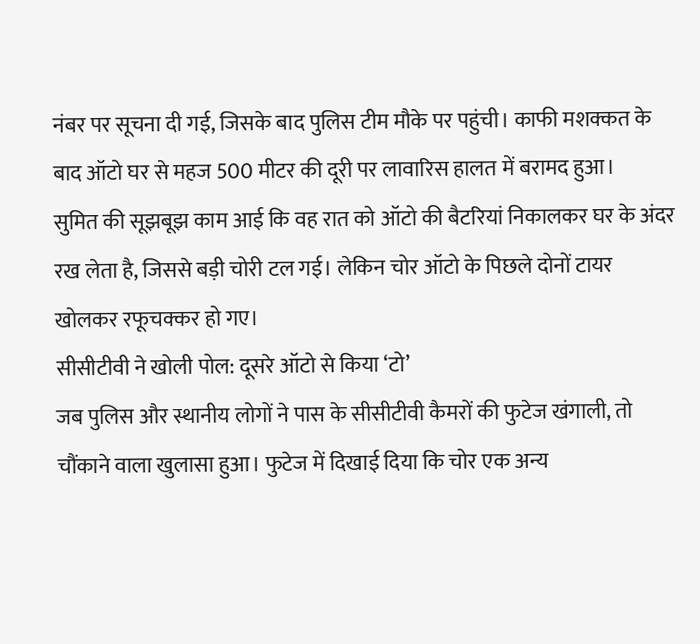नंबर पर सूचना दी गई, जिसके बाद पुलिस टीम मौके पर पहुंची। काफी मशक्कत के बाद ऑटो घर से महज 500 मीटर की दूरी पर लावारिस हालत में बरामद हुआ।
सुमित की सूझबूझ काम आई कि वह रात को ऑटो की बैटरियां निकालकर घर के अंदर रख लेता है, जिससे बड़ी चोरी टल गई। लेकिन चोर ऑटो के पिछले दोनों टायर खोलकर रफूचक्कर हो गए।
सीसीटीवी ने खोली पोल: दूसरे ऑटो से किया ‘टो’
जब पुलिस और स्थानीय लोगों ने पास के सीसीटीवी कैमरों की फुटेज खंगाली, तो चौंकाने वाला खुलासा हुआ। फुटेज में दिखाई दिया कि चोर एक अन्य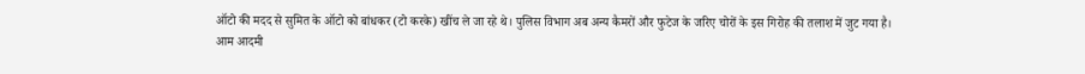ऑटो की मदद से सुमित के ऑटो को बांधकर (टो करके) खींच ले जा रहे थे। पुलिस विभाग अब अन्य कैमरों और फुटेज के जरिए चोरों के इस गिरोह की तलाश में जुट गया है।
आम आदमी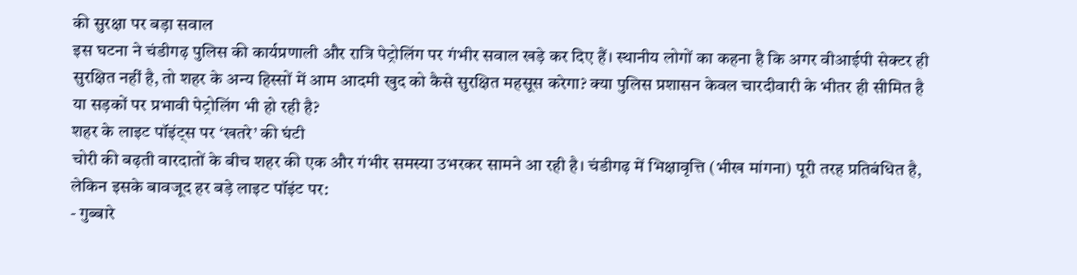की सुरक्षा पर बड़ा सवाल
इस घटना ने चंडीगढ़ पुलिस की कार्यप्रणाली और रात्रि पेट्रोलिंग पर गंभीर सवाल खड़े कर दिए हैं। स्थानीय लोगों का कहना है कि अगर वीआईपी सेक्टर ही सुरक्षित नहीं है, तो शहर के अन्य हिस्सों में आम आदमी खुद को कैसे सुरक्षित महसूस करेगा? क्या पुलिस प्रशासन केवल चारदीवारी के भीतर ही सीमित है या सड़कों पर प्रभावी पेट्रोलिंग भी हो रही है?
शहर के लाइट पॉइंट्स पर ‘खतरे’ की घंटी
चोरी की बढ़ती वारदातों के बीच शहर की एक और गंभीर समस्या उभरकर सामने आ रही है। चंडीगढ़ में भिक्षावृत्ति (भीख मांगना) पूरी तरह प्रतिबंधित है, लेकिन इसके बावजूद हर बड़े लाइट पॉइंट पर:
- गुब्बारे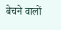बेचने वालों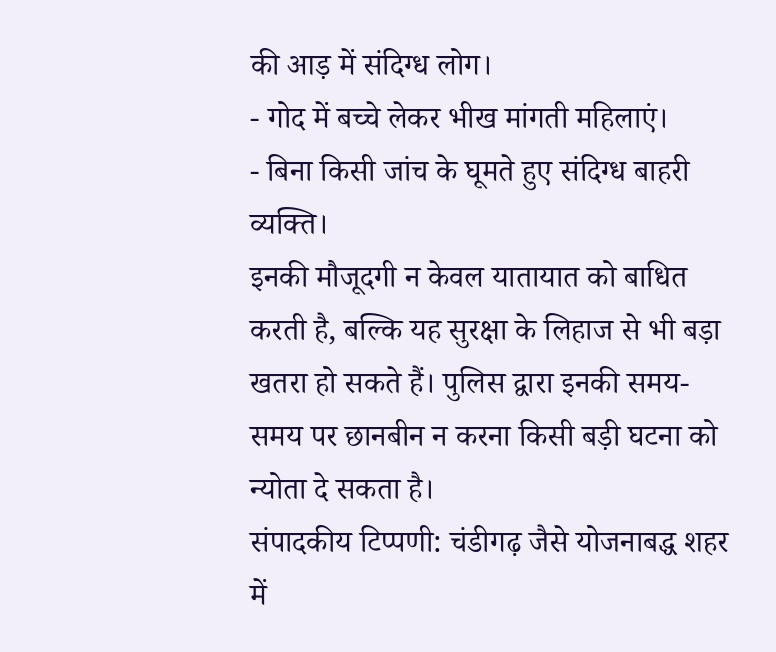की आड़ में संदिग्ध लोग।
- गोद में बच्चे लेकर भीख मांगती महिलाएं।
- बिना किसी जांच के घूमते हुए संदिग्ध बाहरी व्यक्ति।
इनकी मौजूदगी न केवल यातायात को बाधित करती है, बल्कि यह सुरक्षा के लिहाज से भी बड़ा खतरा हो सकते हैं। पुलिस द्वारा इनकी समय-समय पर छानबीन न करना किसी बड़ी घटना को न्योता दे सकता है।
संपादकीय टिप्पणी: चंडीगढ़ जैसे योजनाबद्ध शहर में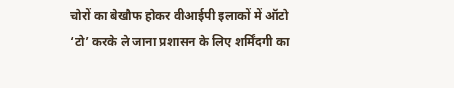चोरों का बेखौफ होकर वीआईपी इलाकों में ऑटो ‘टो’ करके ले जाना प्रशासन के लिए शर्मिंदगी का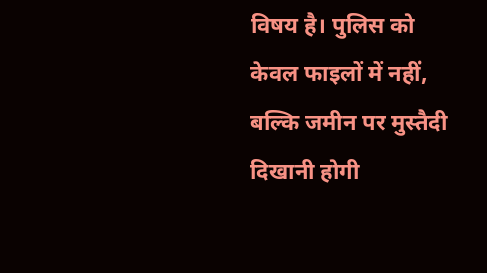विषय है। पुलिस को केवल फाइलों में नहीं, बल्कि जमीन पर मुस्तैदी दिखानी होगी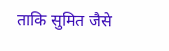ताकि सुमित जैसे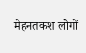मेहनतकश लोगों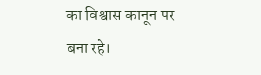का विश्वास कानून पर बना रहे।